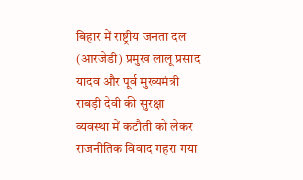बिहार में राष्ट्रीय जनता दल (आरजेडी) प्रमुख लालू प्रसाद यादव और पूर्व मुख्यमंत्री राबड़ी देवी की सुरक्षा व्यवस्था में कटौती को लेकर राजनीतिक विवाद गहरा गया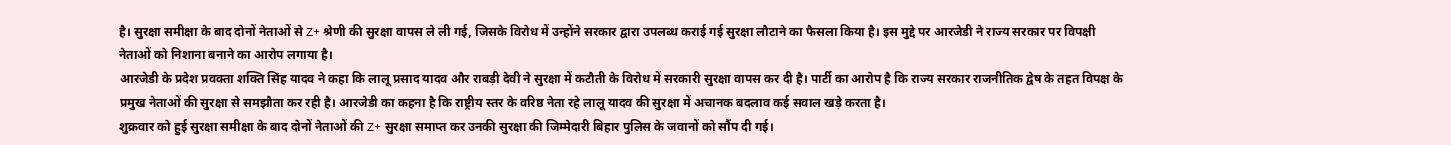है। सुरक्षा समीक्षा के बाद दोनों नेताओं से Z+ श्रेणी की सुरक्षा वापस ले ली गई, जिसके विरोध में उन्होंने सरकार द्वारा उपलब्ध कराई गई सुरक्षा लौटाने का फैसला किया है। इस मुद्दे पर आरजेडी ने राज्य सरकार पर विपक्षी नेताओं को निशाना बनाने का आरोप लगाया है।
आरजेडी के प्रदेश प्रवक्ता शक्ति सिंह यादव ने कहा कि लालू प्रसाद यादव और राबड़ी देवी ने सुरक्षा में कटौती के विरोध में सरकारी सुरक्षा वापस कर दी है। पार्टी का आरोप है कि राज्य सरकार राजनीतिक द्वेष के तहत विपक्ष के प्रमुख नेताओं की सुरक्षा से समझौता कर रही है। आरजेडी का कहना है कि राष्ट्रीय स्तर के वरिष्ठ नेता रहे लालू यादव की सुरक्षा में अचानक बदलाव कई सवाल खड़े करता है।
शुक्रवार को हुई सुरक्षा समीक्षा के बाद दोनों नेताओं की Z+ सुरक्षा समाप्त कर उनकी सुरक्षा की जिम्मेदारी बिहार पुलिस के जवानों को सौंप दी गई।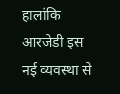हालांकि आरजेडी इस नई व्यवस्था से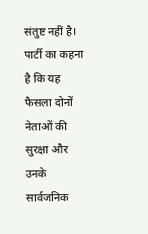संतुष्ट नहीं है। पार्टी का कहना है कि यह फैसला दोनों नेताओं की सुरक्षा और उनके सार्वजनिक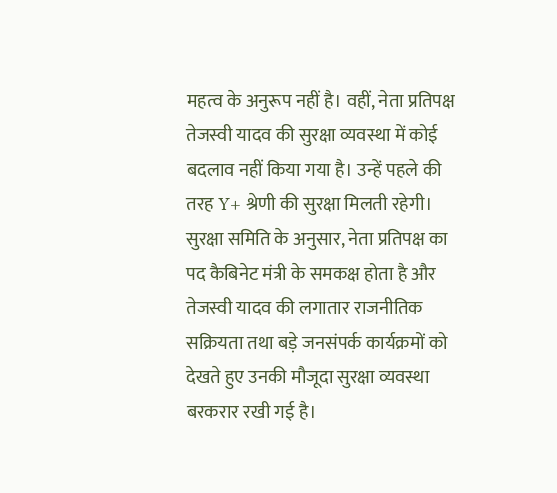महत्व के अनुरूप नहीं है। वहीं, नेता प्रतिपक्ष तेजस्वी यादव की सुरक्षा व्यवस्था में कोई बदलाव नहीं किया गया है। उन्हें पहले की तरह Y+ श्रेणी की सुरक्षा मिलती रहेगी।
सुरक्षा समिति के अनुसार, नेता प्रतिपक्ष का पद कैबिनेट मंत्री के समकक्ष होता है और तेजस्वी यादव की लगातार राजनीतिक सक्रियता तथा बड़े जनसंपर्क कार्यक्रमों को देखते हुए उनकी मौजूदा सुरक्षा व्यवस्था बरकरार रखी गई है।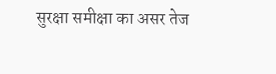सुरक्षा समीक्षा का असर तेज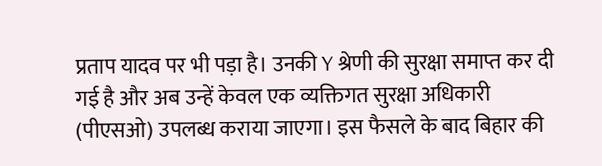प्रताप यादव पर भी पड़ा है। उनकी Y श्रेणी की सुरक्षा समाप्त कर दी गई है और अब उन्हें केवल एक व्यक्तिगत सुरक्षा अधिकारी (पीएसओ) उपलब्ध कराया जाएगा। इस फैसले के बाद बिहार की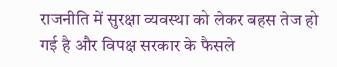राजनीति में सुरक्षा व्यवस्था को लेकर बहस तेज हो गई है और विपक्ष सरकार के फैसले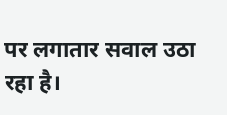पर लगातार सवाल उठा रहा है।